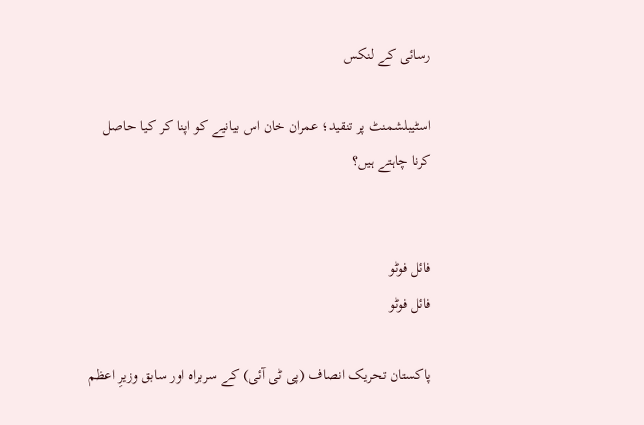رسائی کے لنکس

اسٹیبلشمنٹ پر تنقید؛ عمران خان اس بیانیے کو اپنا کر کیا حاصل کرنا چاہتے ہیں؟


فائل فوٹو
فائل فوٹو

پاکستان تحریک انصاف (پی ٹی آئی) کے سربراہ اور سابق وزیرِ اعظم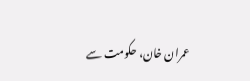عمران خان، حکومت سے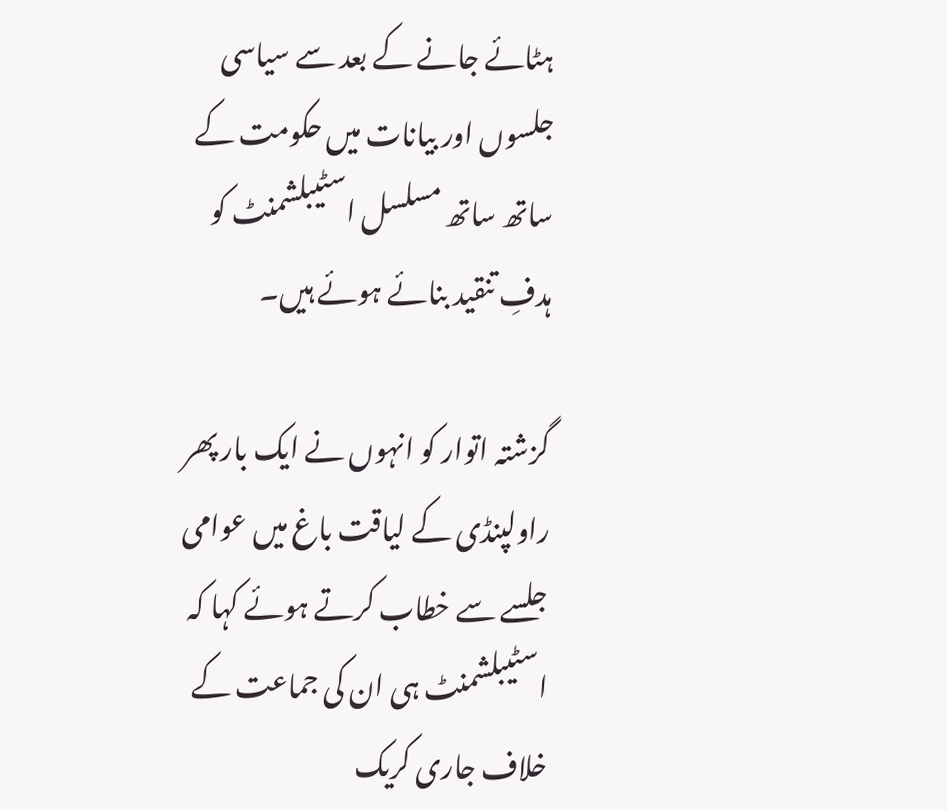ہٹائے جانے کے بعد سے سیاسی جلسوں اور بیانات میں حکومت کے ساتھ ساتھ مسلسل اسٹیبلشمنٹ کو ہدفِ تنقید بنائے ہوئے ہیں۔

گزشتہ اتوار کو انہوں نے ایک بار پھر راولپنڈی کے لیاقت باغ میں عوامی جلسے سے خطاب کرتے ہوئے کہا کہ اسٹیبلشمنٹ ہی ان کی جماعت کے خلاف جاری کریک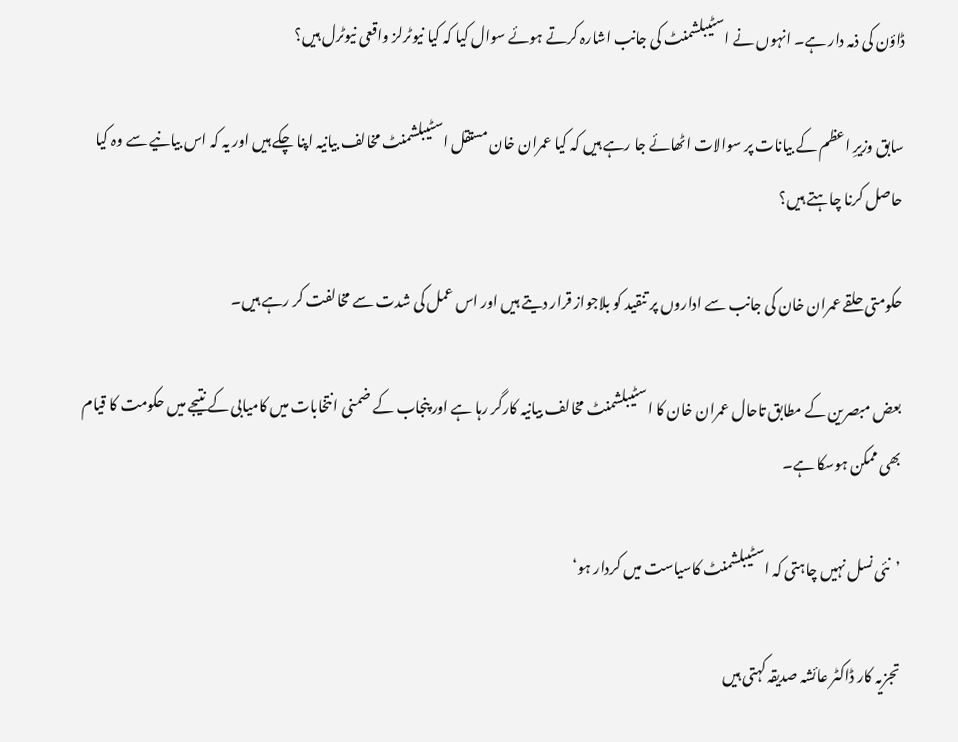ڈاؤن کی ذمہ دار ہے۔ انہوں نے اسٹیبلشمنٹ کی جانب اشارہ کرتے ہوئے سوال کیا کہ کیا نیوٹرلز واقعی نیوٹرل ہیں؟

سابق وزیرِ اعظم کے بیانات پر سوالات اٹھائے جا رہے ہیں کہ کیا عمران خان مستقل اسٹیبلشمنٹ مخالف بیانیہ اپنا چکے ہیں اور یہ کہ اس بیانیے سے وہ کیا حاصل کرنا چاہتے ہیں؟

حکومتی حلقے عمران خان کی جانب سے اداروں پر تنقید کو بلاجواز قرار دیتے ہیں اور اس عمل کی شدت سے مخالفت کر رہے ہیں۔

بعض مبصرین کے مطابق تاحال عمران خان کا اسٹیبلشمنٹ مخالف بیانیہ کارگر رہا ہے اور پنجاب کے ضمنی انتخابات میں کامیابی کے نتیجے میں حکومت کا قیام بھی ممکن ہوسکا ہے۔

’نئی نسل نہیں چاہتی کہ اسٹیبلشمنٹ کاسیاست میں کردار ہو‘

تجزیہ کار ڈاکٹر عائشہ صدیقہ کہتی ہیں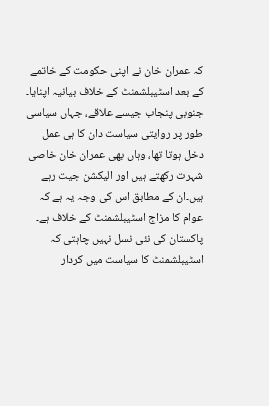کہ عمران خان نے اپنی حکومت کے خاتمے کے بعد اسٹیبلشمنٹ کے خلاف بیانیہ اپنایا۔ جنوبی پنجاب جیسے علاقے، جہاں سیاسی طور پر روایتی سیاست دان کا ہی عمل دخل ہوتا تھا، وہاں بھی عمران خان خاصی شہرت رکھتے ہیں اور الیکشن جیت رہے ہیں۔ان کے مطابق اس کی وجہ یہ ہے کہ عوام کا مزاج اسٹیبلشمنٹ کے خلاف ہے۔ پاکستان کی نئی نسل نہیں چاہتی کہ اسٹیبلشمنٹ کا سیاست میں کردار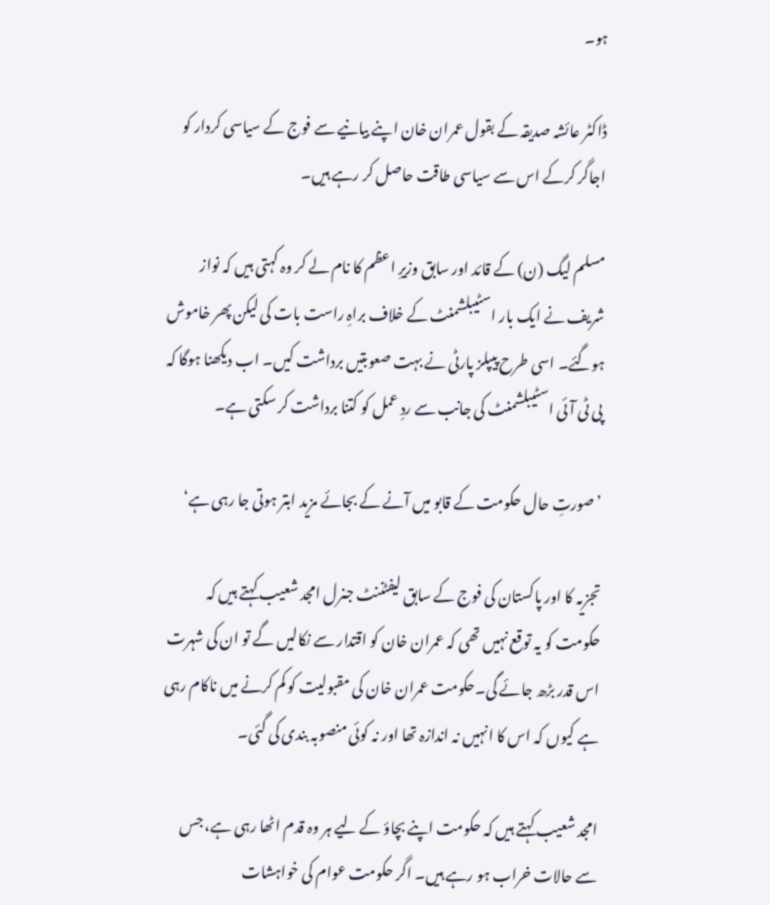ہو۔

ڈاکٹر عائشہ صدیقہ کے بقول عمران خان اپنے بیانیے سے فوج کے سیاسی کردار کو اجاگر کرکے اس سے سیاسی طاقت حاصل کر رہے ہیں۔

مسلم لیگ (ن) کے قائد اور سابق وزیرِ اعظم کا نام لے کر وہ کہتی ہیں کہ نواز شریف نے ایک بار اسٹیبلشمنٹ کے خلاف براہِ راست بات کی لیکن پھر خاموش ہوگئے۔ اسی طرح پیپلز پارٹی نے بہت صعوبتیں برداشت کیں۔ اب دیکھنا ہوگا کہ پی ٹی آئی اسٹیبلشمنٹ کی جانب سے ردِ عمل کو کتنا برداشت کر سکتی ہے۔

’صورتِ حال حکومت کے قابو میں آنے کے بجائے مزید ابتر ہوتی جا رہی ہے‘

تجزیہ کا اور پاکستان کی فوج کے سابق لیفٹننٹ جنرل امجد شعیب کہتے ہیں کہ حکومت کو یہ توقع نہیں تھی کہ عمران خان کو اقتدار سے نکالیں گے تو ان کی شہرت اس قدر بڑھ جائے گی۔حکومت عمران خان کی مقبولیت کو کم کرنے میں ناکام رہی ہے کیوں کہ اس کا انہیں نہ اندازہ تھا اور نہ کوئی منصوبہ بندی کی گئی۔

امجد شعیب کہتے ہیں کہ حکومت اپنے بچاؤ کے لیے ہر وہ قدم اٹھا رہی ہے، جس سے حالات خراب ہو رہے ہیں۔ اگر حکومت عوام کی خواہشات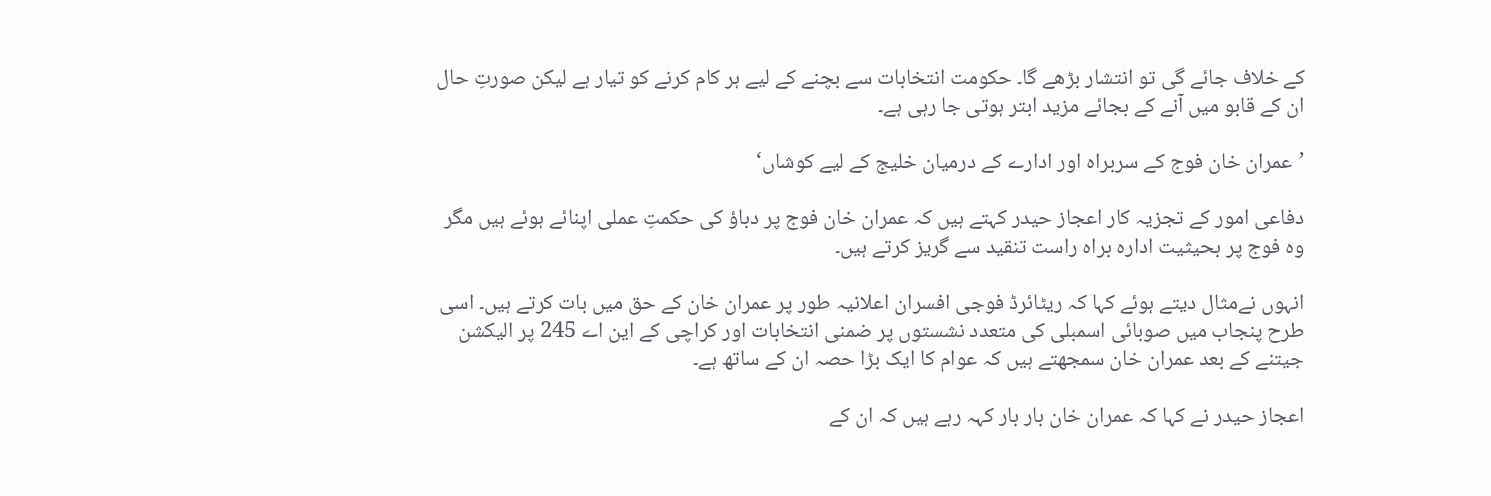کے خلاف جائے گی تو انتشار بڑھے گا۔ حکومت انتخابات سے بچنے کے لیے ہر کام کرنے کو تیار ہے لیکن صورتِ حال ان کے قابو میں آنے کے بجائے مزید ابتر ہوتی جا رہی ہے۔

’عمران خان فوج کے سربراہ اور ادارے کے درمیان خلیج کے لیے کوشاں‘

دفاعی امور کے تجزیہ کار اعجاز حیدر کہتے ہیں کہ عمران خان فوج پر دباؤ کی حکمتِ عملی اپنائے ہوئے ہیں مگر وہ فوج پر بحیثیت ادارہ براہ راست تنقید سے گریز کرتے ہیں۔

انہوں نےمثال دیتے ہوئے کہا کہ ریٹائرڈ فوجی افسران اعلانیہ طور پر عمران خان کے حق میں بات کرتے ہیں۔ اسی طرح پنجاب میں صوبائی اسمبلی کی متعدد نشستوں پر ضمنی انتخابات اور کراچی کے این اے 245 پر الیکشن جیتنے کے بعد عمران خان سمجھتے ہیں کہ عوام کا ایک بڑا حصہ ان کے ساتھ ہے۔

اعجاز حیدر نے کہا کہ عمران خان بار بار کہہ رہے ہیں کہ ان کے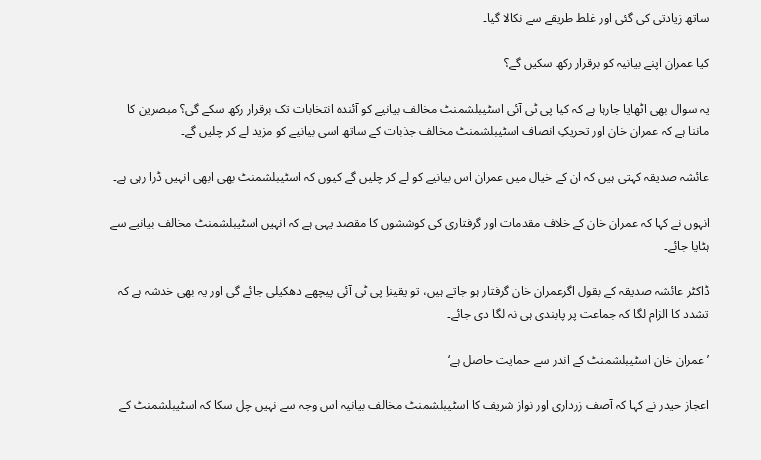ساتھ زیادتی کی گئی اور غلط طریقے سے نکالا گیا۔

کیا عمران اپنے بیانیہ کو برقرار رکھ سکیں گے؟

یہ سوال بھی اٹھایا جارہا ہے کہ کیا پی ٹی آئی اسٹیبلشمنٹ مخالف بیانیے کو آئندہ انتخابات تک برقرار رکھ سکے گی؟ مبصرین کا ماننا ہے کہ عمران خان اور تحریکِ انصاف اسٹیبلشمنٹ مخالف جذبات کے ساتھ اسی بیانیے کو مزید لے کر چلیں گے۔

عائشہ صدیقہ کہتی ہیں کہ ان کے خیال میں عمران اس بیانیے کو لے کر چلیں گے کیوں کہ اسٹیبلشمنٹ بھی ابھی انہیں ڈرا رہی ہے۔

انہوں نے کہا کہ عمران خان کے خلاف مقدمات اور گرفتاری کی کوششوں کا مقصد یہی ہے کہ انہیں اسٹیبلشمنٹ مخالف بیانیے سے ہٹایا جائے۔

ڈاکٹر عائشہ صدیقہ کے بقول اگرعمران خان گرفتار ہو جاتے ہیں، تو یقیناِ پی ٹی آئی پیچھے دھکیلی جائے گی اور یہ بھی خدشہ ہے کہ تشدد کا الزام لگا کہ جماعت پر پابندی ہی نہ لگا دی جائے۔

’عمران خان اسٹیبلشمنٹ کے اندر سے حمایت حاصل ہے‘

اعجاز حیدر نے کہا کہ آصف زرداری اور نواز شریف کا اسٹیبلشمنٹ مخالف بیانیہ اس وجہ سے نہیں چل سکا کہ اسٹیبلشمنٹ کے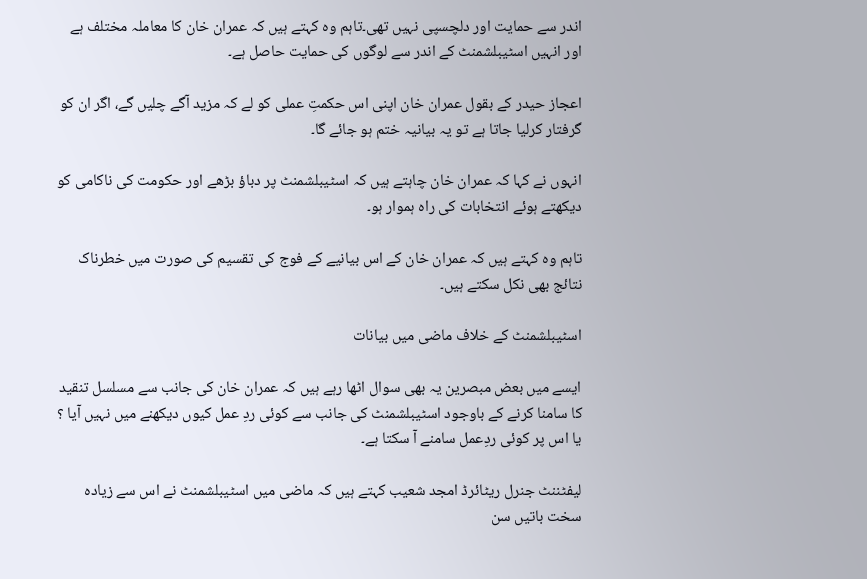اندر سے حمایت اور دلچسپی نہیں تھی۔تاہم وہ کہتے ہیں کہ عمران خان کا معاملہ مختلف ہے اور انہیں اسٹیبلشمنٹ کے اندر سے لوگوں کی حمایت حاصل ہے۔

اعجاز حیدر کے بقول عمران خان اپنی اس حکمتِ عملی کو لے کہ مزید آگے چلیں گے، اگر ان کو گرفتار کرلیا جاتا ہے تو یہ بیانیہ ختم ہو جائے گا۔

انہوں نے کہا کہ عمران خان چاہتے ہیں کہ اسٹیبلشمنٹ پر دباؤ بڑھے اور حکومت کی ناکامی کو دیکھتے ہوئے انتخابات کی راہ ہموار ہو۔

تاہم وہ کہتے ہیں کہ عمران خان کے اس بیانیے کے فوج کی تقسیم کی صورت میں خطرناک نتائج بھی نکل سکتے ہیں۔

اسٹیبلشمنٹ کے خلاف ماضی میں بیانات

ایسے میں بعض مبصرین یہ بھی سوال اٹھا رہے ہیں کہ عمران خان کی جانب سے مسلسل تنقید کا سامنا کرنے کے باوجود اسٹیبلشمنٹ کی جانب سے کوئی ردِ عمل کیوں دیکھنے میں نہیں آیا ؟ یا اس پر کوئی ردِعمل سامنے آ سکتا ہے۔

لیفٹننٹ جنرل ریٹائرڈ امجد شعیب کہتے ہیں کہ ماضی میں اسٹیبلشمنٹ نے اس سے زیادہ سخت باتیں سن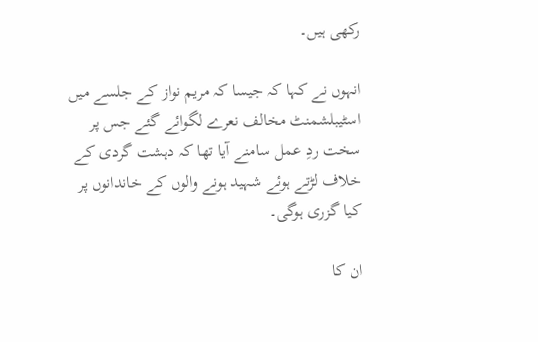رکھی ہیں۔

انہوں نے کہا کہ جیسا کہ مریم نواز کے جلسے میں اسٹیبلشمنٹ مخالف نعرے لگوائے گئے جس پر سخت ردِ عمل سامنے آیا تھا کہ دہشت گردی کے خلاف لڑتے ہوئے شہید ہونے والوں کے خاندانوں پر کیا گزری ہوگی۔

ان کا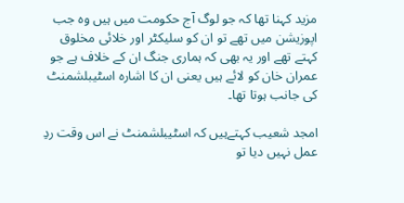مزید کہنا تھا کہ جو لوگ آج حکومت میں ہیں وہ جب اپوزیشن میں تھے تو ان کو سلیکٹر اور خلائی مخلوق کہتے تھے اور یہ بھی کہ ہماری جنگ ان کے خلاف ہے جو عمران خان کو لائے ہیں یعنی ان کا اشارہ اسٹیبلشمنٹ کی جانب ہوتا تھا۔

امجد شعیب کہتےہیں کہ اسٹیبلشمنٹ نے اس وقت ردِ عمل نہیں دیا تو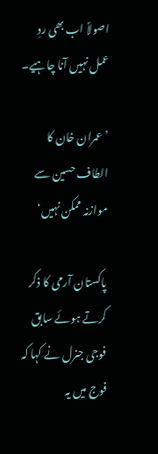اصولاً اب بھی ردِ عمل نہیں آنا چاہیے۔

’عمران خان کا الطاف حسین سے موازنہ ممکن نہیں‘

پاکستان آرمی کا ذکر کرتے ہوئے سابق فوجی جنرل نے کہا کہ فوج میں یہ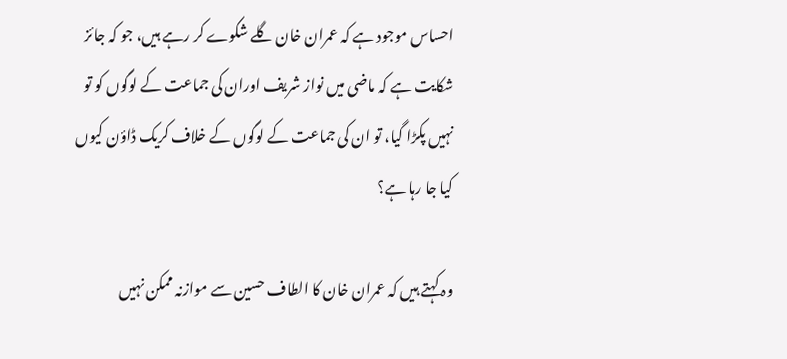احساس موجود ہے کہ عمران خان گلے شکوے کر رہے ہیں، جو کہ جائز شکایت ہے کہ ماضی میں نواز شریف اوران کی جماعت کے لوگوں کو تو نہیں پکڑا گیا، تو ان کی جماعت کے لوگوں کے خلاف کریک ڈاؤن کیوں کیا جا رہا ہے؟

وہ کہتے ہیں کہ عمران خان کا الطاف حسین سے موازنہ ممکن نہیں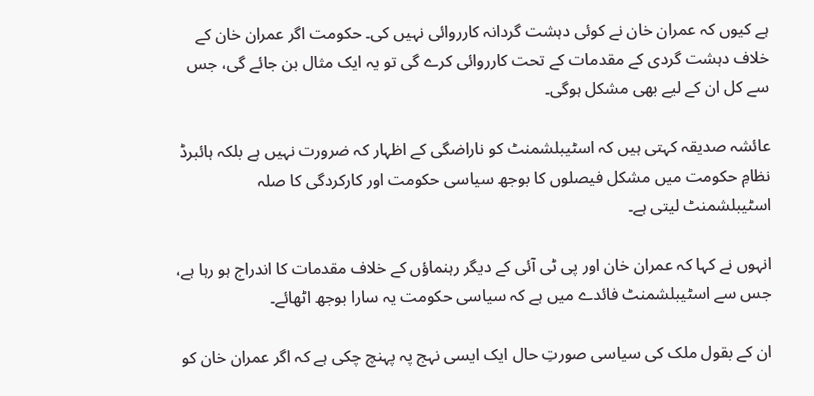ہے کیوں کہ عمران خان نے کوئی دہشت گردانہ کارروائی نہیں کی۔ حکومت اگر عمران خان کے خلاف دہشت گردی کے مقدمات کے تحت کارروائی کرے گی تو یہ ایک مثال بن جائے گی، جس سے کل ان کے لیے بھی مشکل ہوگی۔

عائشہ صدیقہ کہتی ہیں کہ اسٹیبلشمنٹ کو ناراضگی کے اظہار کہ ضرورت نہیں ہے بلکہ ہائبرڈ نظامِ حکومت میں مشکل فیصلوں کا بوجھ سیاسی حکومت اور کارکردگی کا صلہ اسٹیبلشمنٹ لیتی ہے۔

انہوں نے کہا کہ عمران خان اور پی ٹی آئی کے دیگر رہنماؤں کے خلاف مقدمات کا اندراج ہو رہا ہے، جس سے اسٹیبلشمنٹ فائدے میں ہے کہ سیاسی حکومت یہ سارا بوجھ اٹھائے۔

ان کے بقول ملک کی سیاسی صورتِ حال ایک ایسی نہج پہ پہنچ چکی ہے کہ اگر عمران خان کو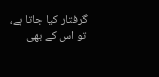گرفتار کیا جاتا ہے، تو اس کے بھی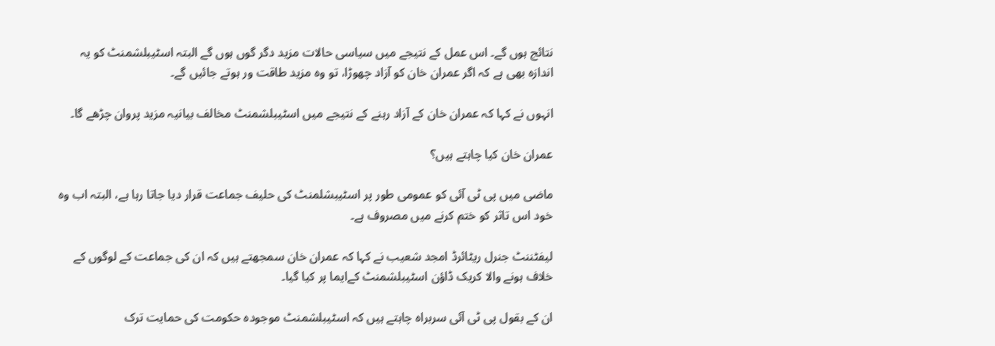نتائج ہوں گے۔ اس عمل کے نتیجے میں سیاسی حالات مزید دگر گوں ہوں گے البتہ اسٹیبلشمنٹ کو یہ اندازہ بھی ہے کہ اگر عمران خان کو آزاد چھوڑا، تو وہ مزید طاقت ور ہوتے جائیں گے۔

انہوں نے کہا کہ عمران خان کے آزاد رہنے کے نتیجے میں اسٹیبلشمنٹ مخالف بیانیہ مزید پروان چڑھے گا۔

عمران خان کیا چاہتے ہیں؟

ماضی میں پی ٹی آئی کو عمومی طور پر اسٹیبشلمنٹ کی حلیف جماعت قرار دیا جاتا رہا ہے، البتہ اب وہ خود اس تاثر کو ختم کرنے میں مصروف ہے۔

لیفٹننٹ جنرل ریٹائرڈ امجد شعیب نے کہا کہ عمران خان سمجھتے ہیں کہ ان کی جماعت کے لوگوں کے خلاف ہونے والا کریک ڈاؤن اسٹیبلشمنٹ کےایما پر کیا گیا۔

ان کے بقول پی ٹی آئی سربراہ چاہتے ہیں کہ اسٹیبلشمنٹ موجودہ حکومت کی حمایت ترک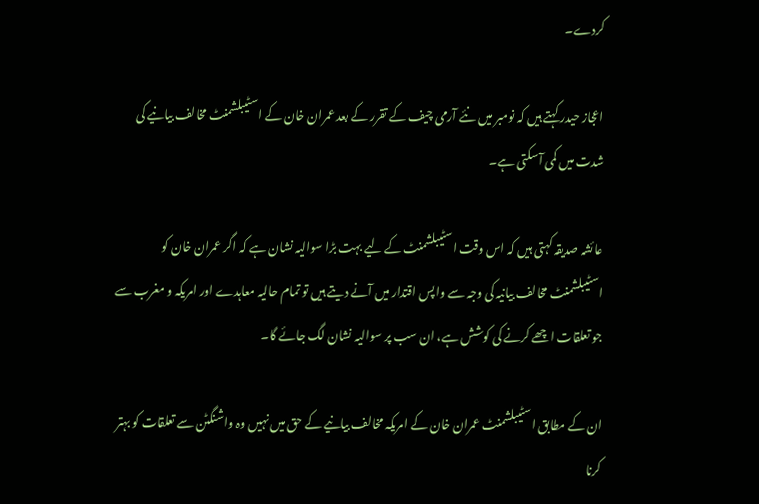کردے۔

اعجاز حیدر کہتے ہیں کہ نومبر میں نئے آرمی چیف کے تقرر کے بعد عمران خان کے اسٹیبلشمنٹ مخالف بیانیے کی شدت میں کمی آسکتی ہے۔

عائشہ صدیقہ کہتی ہیں کہ اس وقت اسٹیبلشمنٹ کے لیے بہت بڑا سوالیہ نشان ہے کہ اگر عمران خان کو اسٹیبلشمنٹ مخالف بیانیہ کی وجہ سے واپس اقتدار میں آنے دیتے ہیں تو تمام حالیہ معاہدے اور امریکہ و مغرب سے جو تعلقات اچھے کرنے کی کوشش ہے، ان سب پر سوالیہ نشان لگ جائے گا۔

ان کے مطابق اسٹیبلشمنٹ عمران خان کے امریکہ مخالف بیانیے کے حق میں نہیں وہ واشنگٹن سے تعلقات کو بہتر کرنا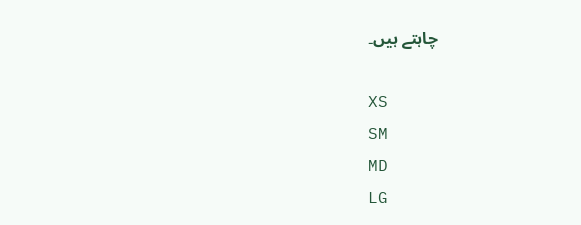چاہتے ہیں۔

XS
SM
MD
LG